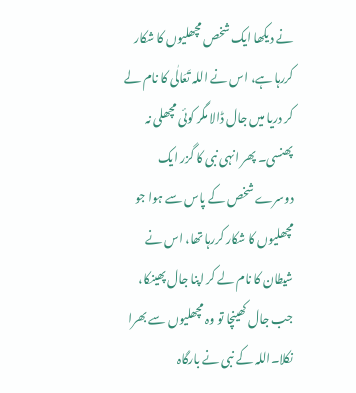نے دیکھا ایک شخص مچھلیوں کا شکار کررہا ہے، اس نے اللہ تَعَالٰی کا نام لے کر دریا میں جال ڈالا مگر کوئی مچھلی نہ پھنسی۔ پھر انہی نبی کا گزر ایک دوسرے شخص کے پاس سے ہوا جو مچھلیوں کا شکار کررہا تھا، اس نے شیطان کا نام لے کر اپنا جال پھینکا، جب جال کھینچا تو وہ مچھلیوں سے بھرا نکلا۔اللہ کے نبی نے بارگاہ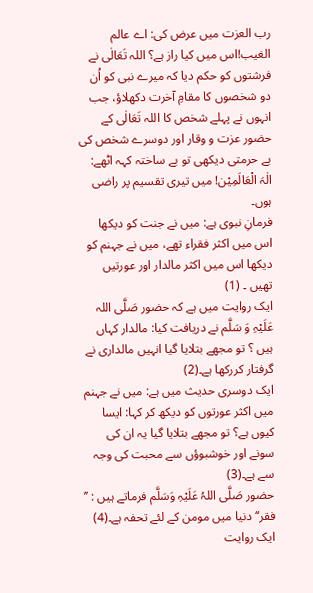رب العزت میں عرض کی: اے عالم الغیب!اس میں کیا راز ہے؟ اللہ تَعَالٰی نے فرشتوں کو حکم دیا کہ میرے نبی کو اُن دو شخصوں کا مقامِ آخرت دکھلاؤ، جب انہوں نے پہلے شخص کا اللہ تَعَالٰی کے حضور عزت و وقار اور دوسرے شخص کی بے حرمتی دیکھی تو بے ساختہ کہہ اٹھے: الٰہَ الْعَالَمِیْن! میں تیری تقسیم پر راضی ہوں۔
فرمانِ نبوی ہے: میں نے جنت کو دیکھا اس میں اکثر فقراء تھے، میں نے جہنم کو دیکھا اس میں اکثر مالدار اور عورتیں تھیں ۔ (1)
ایک روایت میں ہے کہ حضور صَلَّی اللہ عَلَیْہِ وَ سَلَّم نے دریافت کیا: مالدار کہاں ہیں ؟ تو مجھے بتلایا گیا انہیں مالداری نے گرفتار کررکھا ہے۔(2)
ایک دوسری حدیث میں ہے: میں نے جہنم میں اکثر عورتوں کو دیکھ کر کہا: ایسا کیوں ہے؟ تو مجھے بتلایا گیا یہ ان کی سونے اور خوشبوؤں سے محبت کی وجہ سے ہے۔(3)
حضور صَلَّی اللہُ عَلَیْہِ وَسَلَّم فرماتے ہیں : ’’ فقر‘‘ دنیا میں مومن کے لئے تحفہ ہے۔(4)
ایک روایت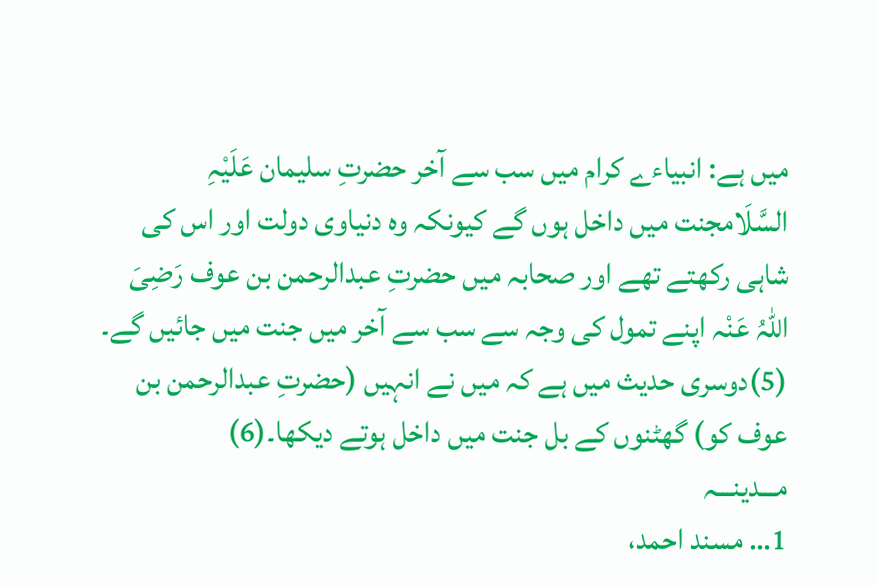میں ہے: انبیاءے کرام میں سب سے آخر حضرتِ سلیمان عَلَیْہِ السَّلَامجنت میں داخل ہوں گے کیونکہ وہ دنیاوی دولت اور اس کی شاہی رکھتے تھے اور صحابہ میں حضرتِ عبدالرحمن بن عوف رَضِیَ اللہُ عَنْہ اپنے تمول کی وجہ سے سب سے آخر میں جنت میں جائیں گے۔ (5)دوسری حدیث میں ہے کہ میں نے انہیں (حضرتِ عبدالرحمن بن عوف کو) گھٹنوں کے بل جنت میں داخل ہوتے دیکھا۔(6)
مـــدینـــہ
1… مسند احمد،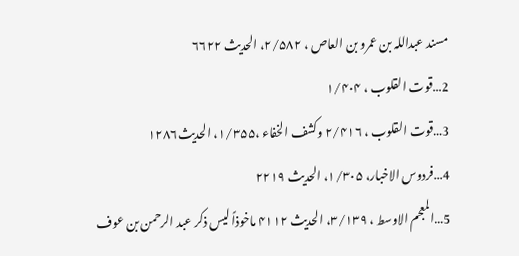مسند عبداللہ بن عمرو بن العاص ، ۲/۵۸۲، الحدیث ۶۶۲۲
2…قوت القلوب ، ۱/۴۰۴
3…قوت القلوب ، ۲/۴۱۶ وکشف الخفاء ،۱/۳۵۵، الحدیث۱۲۸۶
4…فردوس الاخبار، ۱/۳۰۵، الحدیث ۲۲۱۹
5…المعجم الاوسط ، ۳/۱۳۹، الحدیث ۴۱۱۲ ماخوذاً لیس ذکر عبد الرحمن بن عوف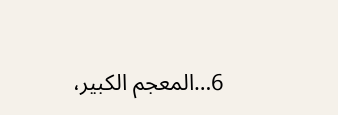6…المعجم الکبیر،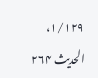۱/۱۲۹، الحدیث ۲۶۴